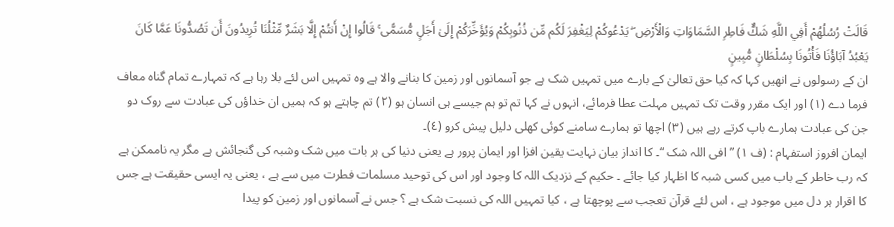قَالَتْ رُسُلُهُمْ أَفِي اللَّهِ شَكٌّ فَاطِرِ السَّمَاوَاتِ وَالْأَرْضِ ۖ يَدْعُوكُمْ لِيَغْفِرَ لَكُم مِّن ذُنُوبِكُمْ وَيُؤَخِّرَكُمْ إِلَىٰ أَجَلٍ مُّسَمًّى ۚ قَالُوا إِنْ أَنتُمْ إِلَّا بَشَرٌ مِّثْلُنَا تُرِيدُونَ أَن تَصُدُّونَا عَمَّا كَانَ يَعْبُدُ آبَاؤُنَا فَأْتُونَا بِسُلْطَانٍ مُّبِينٍ
ان کے رسولوں نے انھیں کہا کہ کیا حق تعالیٰ کے بارے میں تمہیں شک ہے جو آسمانوں اور زمین کا بنانے والا ہے وہ تمہیں اس لئے بلا رہا ہے کہ تمہارے تمام گناہ معاف فرما دے (١) اور ایک مقرر وقت تک تمہیں مہلت عطا فرمائے، انہوں نے کہا تم تو ہم جیسے ہی انسان ہو (٢) تم چاہتے ہو کہ ہمیں ان خداؤں کی عبادت سے روک دو جن کی عبادت ہمارے باپ کرتے رہے ہیں (٣) اچھا تو ہمارے سامنے کوئی کھلی دلیل پیش کرو (٤)۔
ایمان افروز استفہام : (ف ١) ” افی اللہ شک “۔ کا انداز بیان نہایت یقین افزا اور ایمان پرور ہے یعنی دنیا کی ہر بات میں شک وشبہ کی گنجائش ہے مگر یہ ناممکن ہے کہ رب خاطر کے باب میں کسی شبہ کا اظہار کیا جائے ۔ حکیم کے نزدیک اللہ کا وجود اور اس کی توحید مسلمات فطرت میں سے ہے ، یعنی یہ ایسی حقیقت ہے جس کا اقرار ہر دل میں موجود ہے ، اس لئے قرآن تعجب سے پوچھتا ہے ، کیا تمہیں اللہ کی نسبت شک ہے ؟ جس نے آسمانوں اور زمین کو پیدا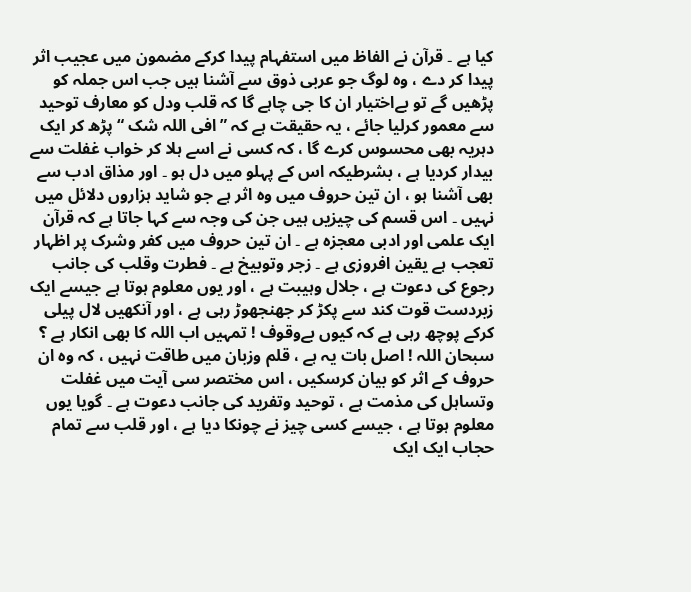کیا ہے ۔ قرآن نے الفاظ میں استفہام پیدا کرکے مضمون میں عجیب اثر پیدا کر دے ، وہ لوگ جو عربی ذوق سے آشنا ہیں جب اس جملہ کو پڑھیں گے تو بےاختیار ان کا جی چاہے گا کہ قلب ودل کو معارف توحید سے معمور کرلیا جائے ، یہ حقیقت ہے کہ ” افی اللہ شک “ پڑھ کر ایک دہریہ بھی محسوس کرے گا ، کہ کسی نے اسے ہلا کر خواب غفلت سے بیدار کردیا ہے ، بشرطیکہ اس کے پہلو میں دل ہو ۔ اور مذاق ادب سے بھی آشنا ہو ، ان تین حروف میں وہ اثر ہے جو شاید ہزاروں دلائل میں نہیں ۔ اس قسم کی چیزیں ہیں جن کی وجہ سے کہا جاتا ہے کہ قرآن ایک علمی اور ادبی معجزہ ہے ۔ ان تین حروف میں کفر وشرک پر اظہار تعجب ہے یقین افروزی ہے ۔ زجر وتوبیخ ہے ۔ فطرت وقلب کی جانب رجوع کی دعوت ہے ، جلال وہیبت ہے ، اور یوں معلوم ہوتا ہے جیسے ایک زبردست قوت کند سے پکڑ کر جھنجھوڑ رہی ہے ، اور آنکھیں لال پیلی کرکے پوچھ رہی ہے کہ کیوں بےوقوف ! تمہیں اب اللہ کا بھی انکار ہے ؟ سبحان اللہ ! اصل بات یہ ہے ، قلم وزبان میں طاقت نہیں ، کہ وہ ان حروف کے اثر کو بیان کرسکیں ، اس مختصر سی آیت میں غفلت وتساہل کی مذمت ہے ، توحید وتفرید کی جانب دعوت ہے ۔ گویا یوں معلوم ہوتا ہے ، جیسے کسی چیز نے چونکا دیا ہے ، اور قلب سے تمام حجاب ایک ایک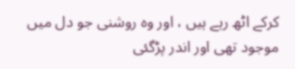کرکے اٹھ رہے ہیں ، اور وہ روشنی جو دل میں موجود تھی اور اندر پڑگئی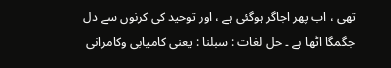تھی ، اب پھر اجاگر ہوگئی ہے ، اور توحید کی کرنوں سے دل جگمگا اٹھا ہے ۔ حل لغات : سبلنا : یعنی کامیابی وکامرانی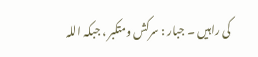کی راہیں ۔ جبار : سرکش ومتکبر ، جبکہ اللہ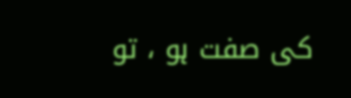کی صفت ہو ، تو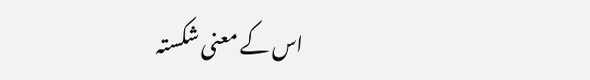اس کے معنی شکستہ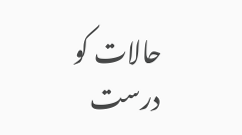حالات کو درست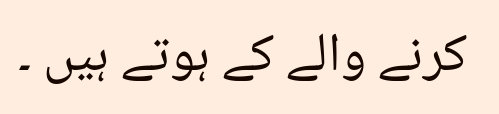کرنے والے کے ہوتے ہیں ۔